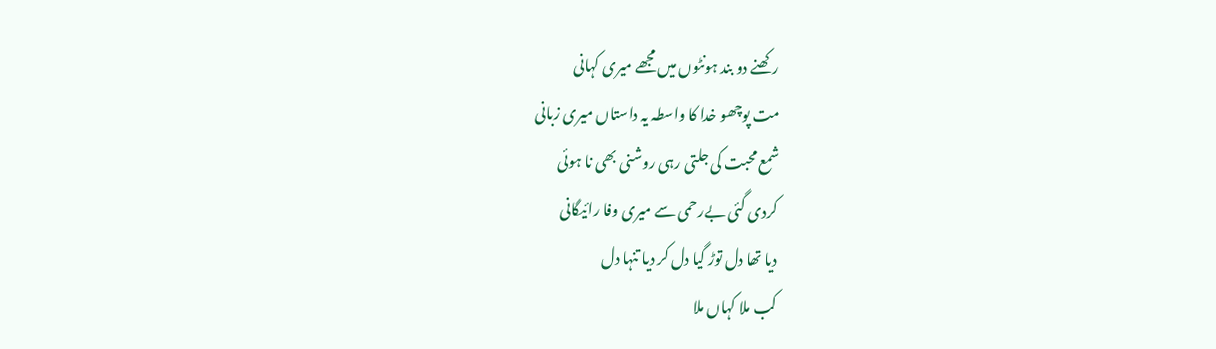رکھنے دو بند ہونٹوں میں مجھے میری کہانی
مت پوچھو خدا کا واسطہ یہ داستاں میری زبانی
شمع محبت کی جلتی رہی روشنی بھی نا ہوئی
کردی گئی بےرحمی سے میری وفا رائیگانی
دیا تھا دل توڑ گیا دل کر دیا تنہا دل
کب ملا کہاں ملا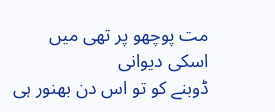مت پوچھو پر تھی میں اسکی دیوانی
ڈوبنے کو تو اس دن بھنور ہی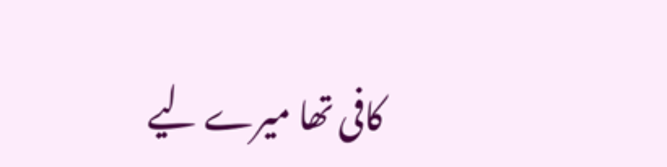کافی تھا میرے لیے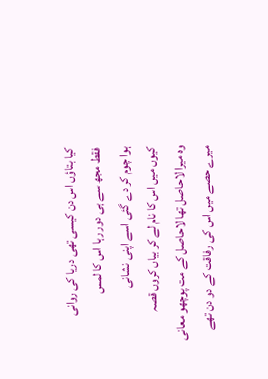کیا بتاؤں اس دن کیسی تھی دریا کی روانی
فقط مجھ سے ہی دور رہا اس کا لمس
ہوا چوم کر دے گئی اسے اپنی نشانی
کیوں میں اس کا نام لے کر بیاں کروں قصہ
وہ میرا لاحاصل تھا لاحاصل کے مت پوچھو معانی
میرے حصے میں اس کی رفاقت کے دو دن تھے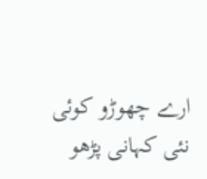ارے چھوڑو کوئی نئی کہانی پڑھو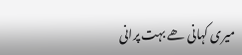میری کہانی ھے بہت پرانی